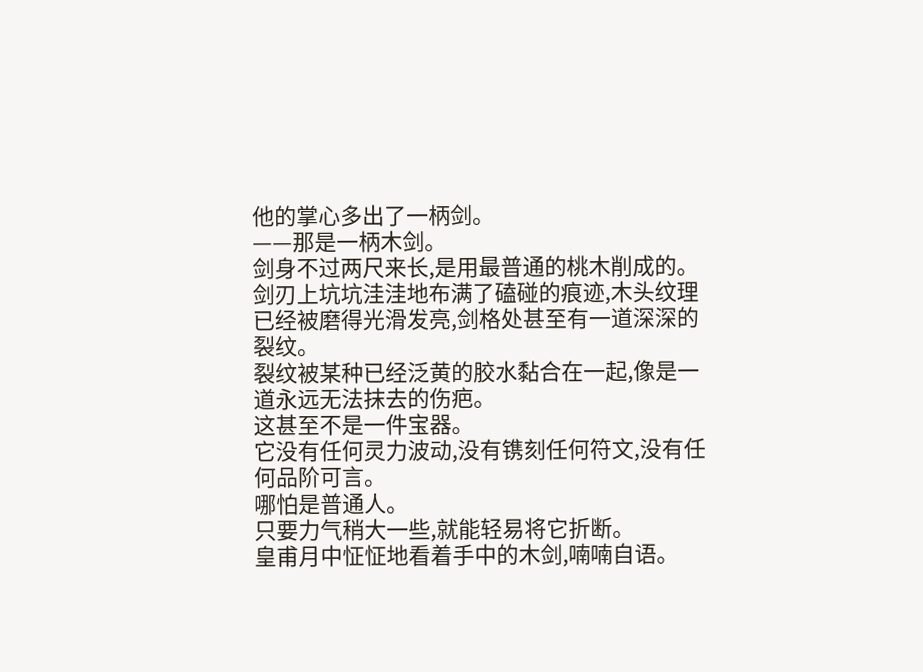他的掌心多出了一柄剑。
——那是一柄木剑。
剑身不过两尺来长,是用最普通的桃木削成的。
剑刃上坑坑洼洼地布满了磕碰的痕迹,木头纹理已经被磨得光滑发亮,剑格处甚至有一道深深的裂纹。
裂纹被某种已经泛黄的胶水黏合在一起,像是一道永远无法抹去的伤疤。
这甚至不是一件宝器。
它没有任何灵力波动,没有镌刻任何符文,没有任何品阶可言。
哪怕是普通人。
只要力气稍大一些,就能轻易将它折断。
皇甫月中怔怔地看着手中的木剑,喃喃自语。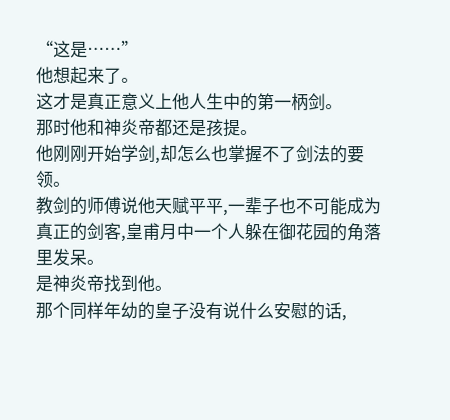“这是……”
他想起来了。
这才是真正意义上他人生中的第一柄剑。
那时他和神炎帝都还是孩提。
他刚刚开始学剑,却怎么也掌握不了剑法的要领。
教剑的师傅说他天赋平平,一辈子也不可能成为真正的剑客,皇甫月中一个人躲在御花园的角落里发呆。
是神炎帝找到他。
那个同样年幼的皇子没有说什么安慰的话,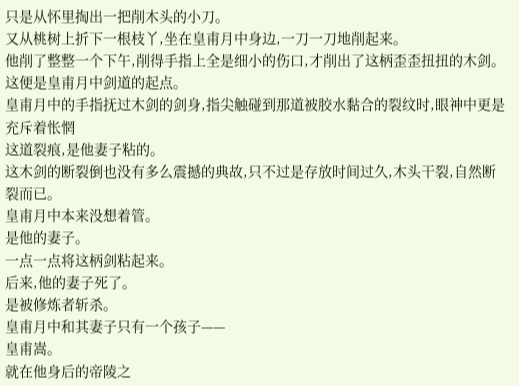只是从怀里掏出一把削木头的小刀。
又从桃树上折下一根枝丫,坐在皇甫月中身边,一刀一刀地削起来。
他削了整整一个下午,削得手指上全是细小的伤口,才削出了这柄歪歪扭扭的木剑。
这便是皇甫月中剑道的起点。
皇甫月中的手指抚过木剑的剑身,指尖触碰到那道被胶水黏合的裂纹时,眼神中更是充斥着怅惘
这道裂痕,是他妻子粘的。
这木剑的断裂倒也没有多么震撼的典故,只不过是存放时间过久,木头干裂,自然断裂而已。
皇甫月中本来没想着管。
是他的妻子。
一点一点将这柄剑粘起来。
后来,他的妻子死了。
是被修炼者斩杀。
皇甫月中和其妻子只有一个孩子——
皇甫嵩。
就在他身后的帝陵之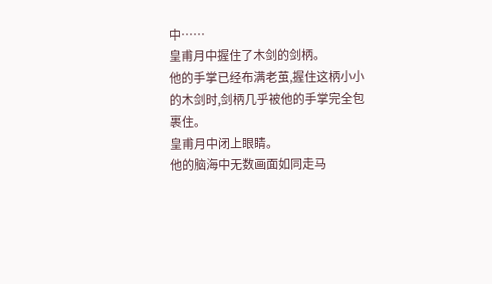中……
皇甫月中握住了木剑的剑柄。
他的手掌已经布满老茧,握住这柄小小的木剑时,剑柄几乎被他的手掌完全包裹住。
皇甫月中闭上眼睛。
他的脑海中无数画面如同走马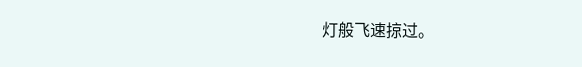灯般飞速掠过。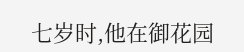七岁时,他在御花园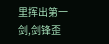里挥出第一剑,剑锋歪